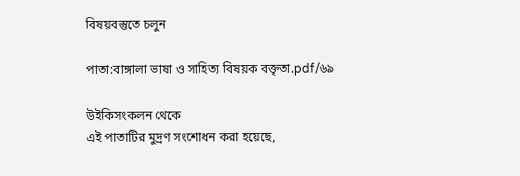বিষয়বস্তুতে চলুন

পাতা:বাঙ্গালা ভাষা ও সাহিত্য বিষয়ক বক্তৃতা.pdf/৬৯

উইকিসংকলন থেকে
এই পাতাটির মুদ্রণ সংশোধন করা হয়েছে,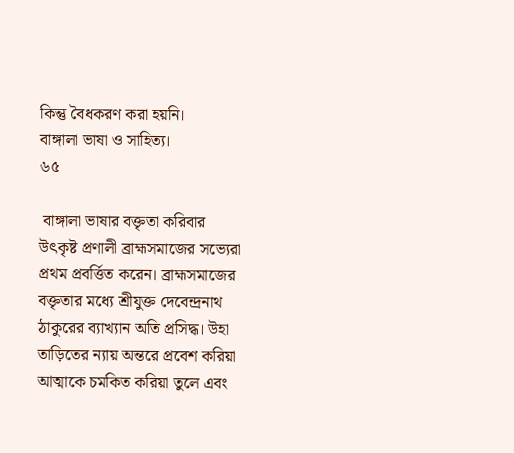কিন্তু বৈধকরণ করা হয়নি।
বাঙ্গালা ভাষা ও সাহিত্য।
৬৫

 বাঙ্গালা ভাষার বক্তৃতা করিবার উৎকৃষ্ট প্রণালী ব্রাহ্মসমাজের সভ্যেরা প্রথম প্রবর্ত্তিত করেন। ব্রাহ্মসমাজের বক্তৃতার মধ্যে শ্রীযুক্ত দেবেন্দ্রনাথ ঠাকুরের ব্যাখ্যান অতি প্রসিদ্ধ। উহা তাড়িতের ন্যায় অন্তরে প্রবেশ করিয়া আত্মাকে চমকিত করিয়া তুলে এবং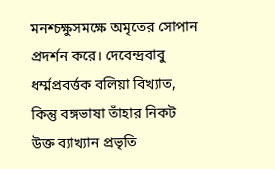মনশ্চক্ষুসমক্ষে অমৃতের সোপান প্রদর্শন করে। দেবেন্দ্রবাবু ধর্ম্মপ্রবর্ত্তক বলিয়া বিখ্যাত, কিন্তু বঙ্গভাষা তাঁহার নিকট উক্ত ব্যাখ্যান প্রভৃতি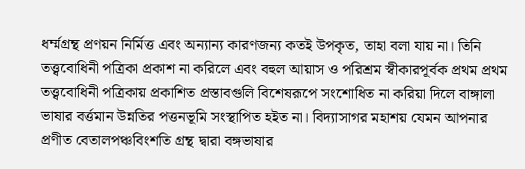ধর্ম্মগ্রন্থ প্রণয়ন নির্মিত্ত এবং অন্যান্য কারণজন্য কতই উপকৃত, তাহা বলা যায় না। তিনি তত্ত্ববোধিনী পত্রিকা প্রকাশ না করিলে এবং বহুল আয়াস ও পরিশ্রম স্বীকারপূর্বক প্রথম প্রথম তত্ত্ববোধিনী পত্রিকায় প্রকাশিত প্রস্তাবগুলি বিশেষরূপে সংশোধিত না করিয়া দিলে বাঙ্গালা ভাষার বর্ত্তমান উন্নতির পত্তনভূমি সংস্থাপিত হইত না। বিদ্যাসাগর মহাশয় যেমন আপনার প্রণীত বেতালপঞ্চবিংশতি গ্রন্থ দ্বারা বঙ্গভাষার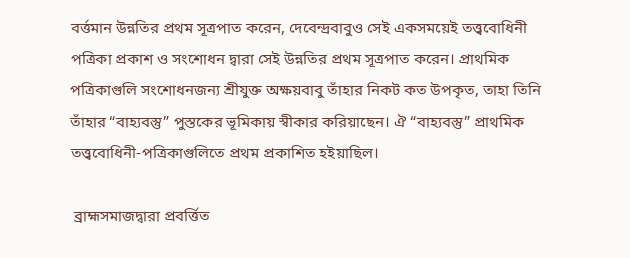বর্ত্তমান উন্নতির প্রথম সূত্রপাত করেন, দেবেন্দ্রবাবুও সেই একসময়েই তত্ত্ববোধিনী পত্রিকা প্রকাশ ও সংশোধন দ্বারা সেই উন্নতির প্রথম সূত্রপাত করেন। প্রাথমিক পত্রিকাগুলি সংশোধনজন্য শ্রীযুক্ত অক্ষয়বাবু তাঁহার নিকট কত উপকৃত, তাহা তিনি তাঁহার “বাহ্যবস্তু” পুস্তকের ভূমিকায় স্বীকার করিয়াছেন। ঐ “বাহ্যবস্তু” প্রাথমিক তত্ত্ববোধিনী-পত্রিকাগুলিতে প্রথম প্রকাশিত হইয়াছিল।

 ব্রাহ্মসমাজদ্বারা প্রবর্ত্তিত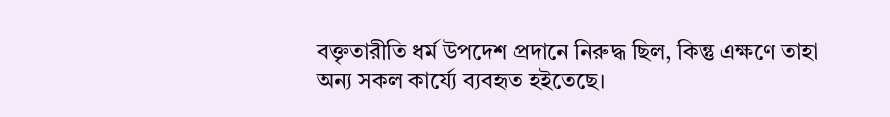বক্তৃতারীতি ধর্ম উপদেশ প্রদানে নিরুদ্ধ ছিল, কিন্তু এক্ষণে তাহা অন্য সকল কার্য্যে ব্যবহৃত হইতেছে।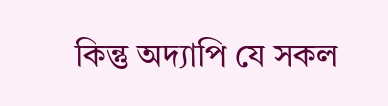কিন্তু অদ্যাপি যে সকল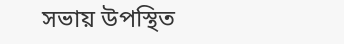সভায় উপস্থিত